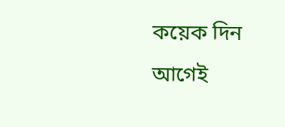কয়েক দিন আগেই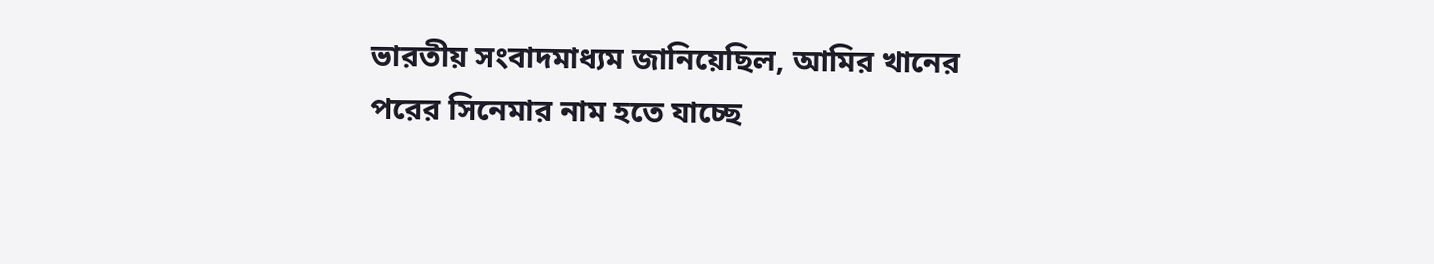ভারতীয় সংবাদমাধ্যম জানিয়েছিল, আমির খানের পরের সিনেমার নাম হতে যাচ্ছে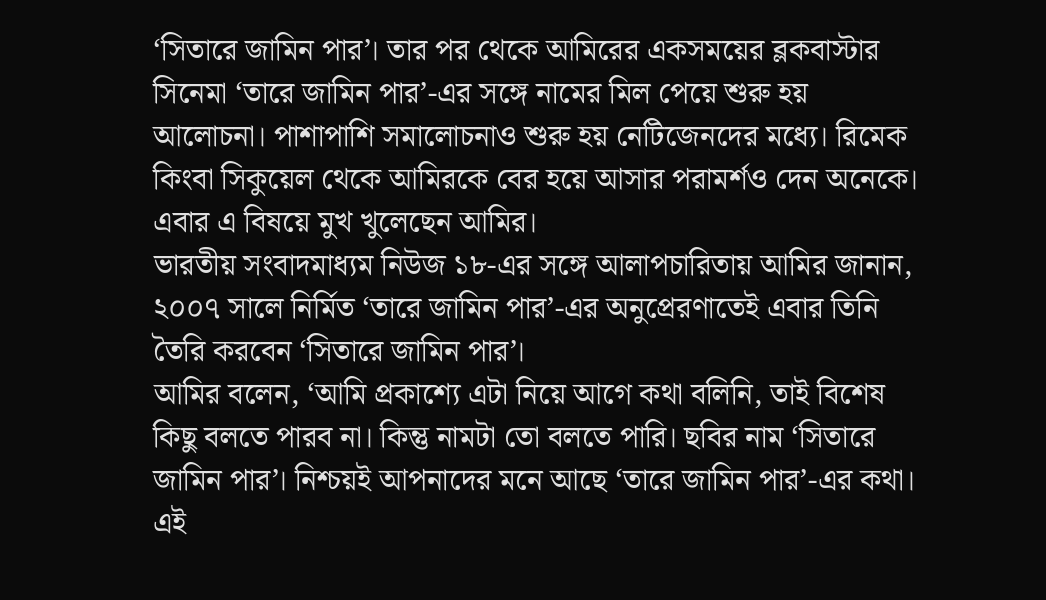‘সিতারে জামিন পার’। তার পর থেকে আমিরের একসময়ের ব্লকবাস্টার সিনেমা ‘তারে জামিন পার’-এর সঙ্গে নামের মিল পেয়ে শুরু হয় আলোচনা। পাশাপাশি সমালোচনাও শুরু হয় নেটিজেনদের মধ্যে। রিমেক কিংবা সিকুয়েল থেকে আমিরকে বের হয়ে আসার পরামর্শও দেন অনেকে। এবার এ বিষয়ে মুখ খুলেছেন আমির।
ভারতীয় সংবাদমাধ্যম নিউজ ১৮-এর সঙ্গে আলাপচারিতায় আমির জানান, ২০০৭ সালে নির্মিত ‘তারে জামিন পার’-এর অনুপ্রেরণাতেই এবার তিনি তৈরি করবেন ‘সিতারে জামিন পার’।
আমির বলেন, ‘আমি প্রকাশ্যে এটা নিয়ে আগে কথা বলিনি, তাই বিশেষ কিছু বলতে পারব না। কিন্তু নামটা তো বলতে পারি। ছবির নাম ‘সিতারে জামিন পার’। নিশ্চয়ই আপনাদের মনে আছে ‘তারে জামিন পার’-এর কথা। এই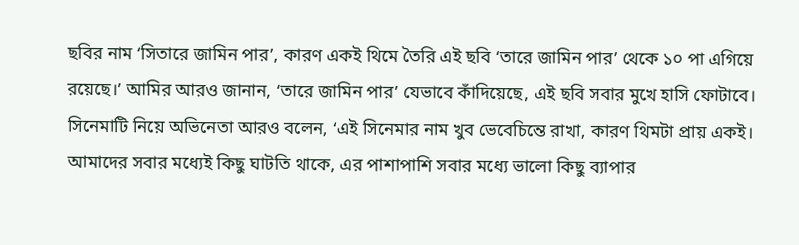ছবির নাম ‘সিতারে জামিন পার’, কারণ একই থিমে তৈরি এই ছবি ‘তারে জামিন পার’ থেকে ১০ পা এগিয়ে রয়েছে।’ আমির আরও জানান, ‘তারে জামিন পার’ যেভাবে কাঁদিয়েছে, এই ছবি সবার মুখে হাসি ফোটাবে।
সিনেমাটি নিয়ে অভিনেতা আরও বলেন, ‘এই সিনেমার নাম খুব ভেবেচিন্তে রাখা, কারণ থিমটা প্রায় একই। আমাদের সবার মধ্যেই কিছু ঘাটতি থাকে, এর পাশাপাশি সবার মধ্যে ভালো কিছু ব্যাপার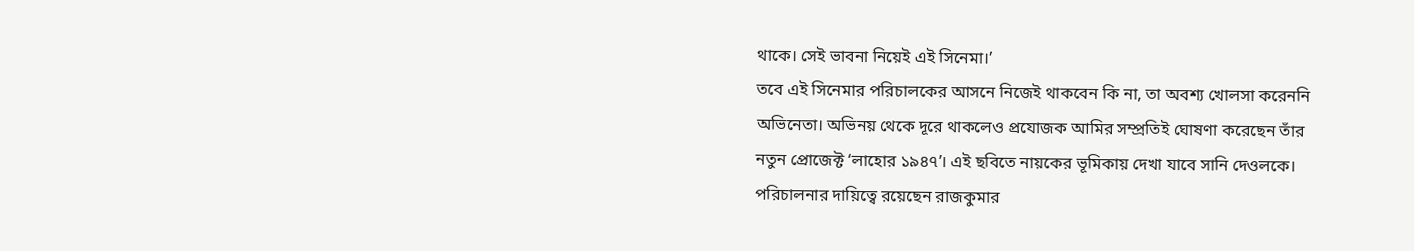থাকে। সেই ভাবনা নিয়েই এই সিনেমা।’
তবে এই সিনেমার পরিচালকের আসনে নিজেই থাকবেন কি না, তা অবশ্য খোলসা করেননি অভিনেতা। অভিনয় থেকে দূরে থাকলেও প্রযোজক আমির সম্প্রতিই ঘোষণা করেছেন তাঁর নতুন প্রোজেক্ট ‘লাহোর ১৯৪৭’। এই ছবিতে নায়কের ভূমিকায় দেখা যাবে সানি দেওলকে। পরিচালনার দায়িত্বে রয়েছেন রাজকুমার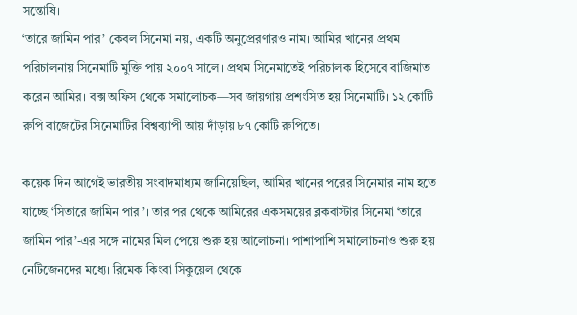সন্তোষি।
‘তারে জামিন পার’ কেবল সিনেমা নয়, একটি অনুপ্রেরণারও নাম। আমির খানের প্রথম পরিচালনায় সিনেমাটি মুক্তি পায় ২০০৭ সালে। প্রথম সিনেমাতেই পরিচালক হিসেবে বাজিমাত করেন আমির। বক্স অফিস থেকে সমালোচক—সব জায়গায় প্রশংসিত হয় সিনেমাটি। ১২ কোটি রুপি বাজেটের সিনেমাটির বিশ্বব্যাপী আয় দাঁড়ায় ৮৭ কোটি রুপিতে।

কয়েক দিন আগেই ভারতীয় সংবাদমাধ্যম জানিয়েছিল, আমির খানের পরের সিনেমার নাম হতে যাচ্ছে ‘সিতারে জামিন পার’। তার পর থেকে আমিরের একসময়ের ব্লকবাস্টার সিনেমা ‘তারে জামিন পার’-এর সঙ্গে নামের মিল পেয়ে শুরু হয় আলোচনা। পাশাপাশি সমালোচনাও শুরু হয় নেটিজেনদের মধ্যে। রিমেক কিংবা সিকুয়েল থেকে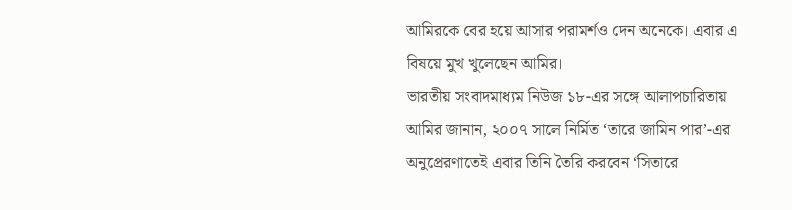আমিরকে বের হয়ে আসার পরামর্শও দেন অনেকে। এবার এ বিষয়ে মুখ খুলেছেন আমির।
ভারতীয় সংবাদমাধ্যম নিউজ ১৮-এর সঙ্গে আলাপচারিতায় আমির জানান, ২০০৭ সালে নির্মিত ‘তারে জামিন পার’-এর অনুপ্রেরণাতেই এবার তিনি তৈরি করবেন ‘সিতারে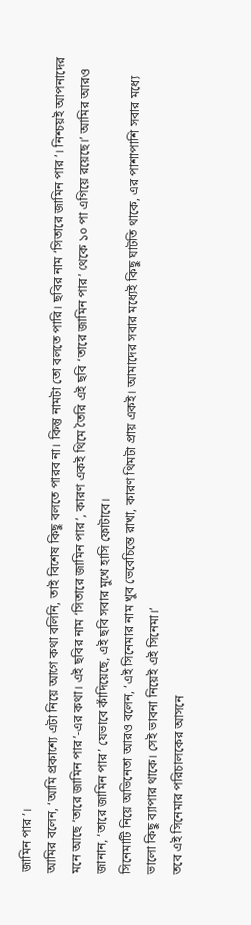জামিন পার’।
আমির বলেন, ‘আমি প্রকাশ্যে এটা নিয়ে আগে কথা বলিনি, তাই বিশেষ কিছু বলতে পারব না। কিন্তু নামটা তো বলতে পারি। ছবির নাম ‘সিতারে জামিন পার’। নিশ্চয়ই আপনাদের মনে আছে ‘তারে জামিন পার’-এর কথা। এই ছবির নাম ‘সিতারে জামিন পার’, কারণ একই থিমে তৈরি এই ছবি ‘তারে জামিন পার’ থেকে ১০ পা এগিয়ে রয়েছে।’ আমির আরও জানান, ‘তারে জামিন পার’ যেভাবে কাঁদিয়েছে, এই ছবি সবার মুখে হাসি ফোটাবে।
সিনেমাটি নিয়ে অভিনেতা আরও বলেন, ‘এই সিনেমার নাম খুব ভেবেচিন্তে রাখা, কারণ থিমটা প্রায় একই। আমাদের সবার মধ্যেই কিছু ঘাটতি থাকে, এর পাশাপাশি সবার মধ্যে ভালো কিছু ব্যাপার থাকে। সেই ভাবনা নিয়েই এই সিনেমা।’
তবে এই সিনেমার পরিচালকের আসনে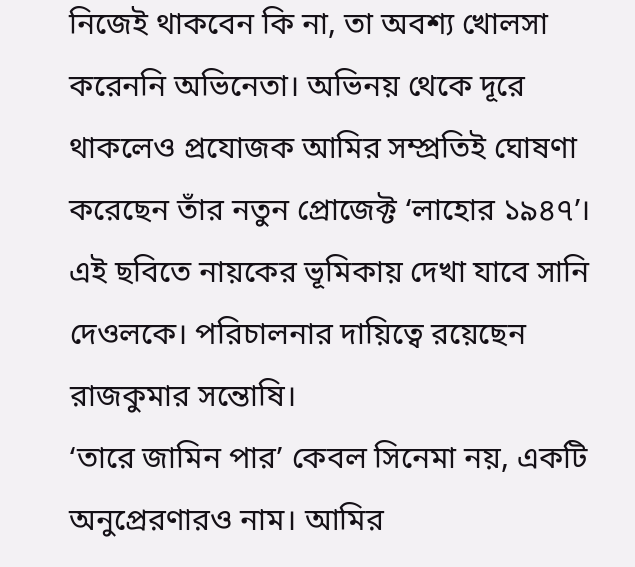নিজেই থাকবেন কি না, তা অবশ্য খোলসা করেননি অভিনেতা। অভিনয় থেকে দূরে থাকলেও প্রযোজক আমির সম্প্রতিই ঘোষণা করেছেন তাঁর নতুন প্রোজেক্ট ‘লাহোর ১৯৪৭’। এই ছবিতে নায়কের ভূমিকায় দেখা যাবে সানি দেওলকে। পরিচালনার দায়িত্বে রয়েছেন রাজকুমার সন্তোষি।
‘তারে জামিন পার’ কেবল সিনেমা নয়, একটি অনুপ্রেরণারও নাম। আমির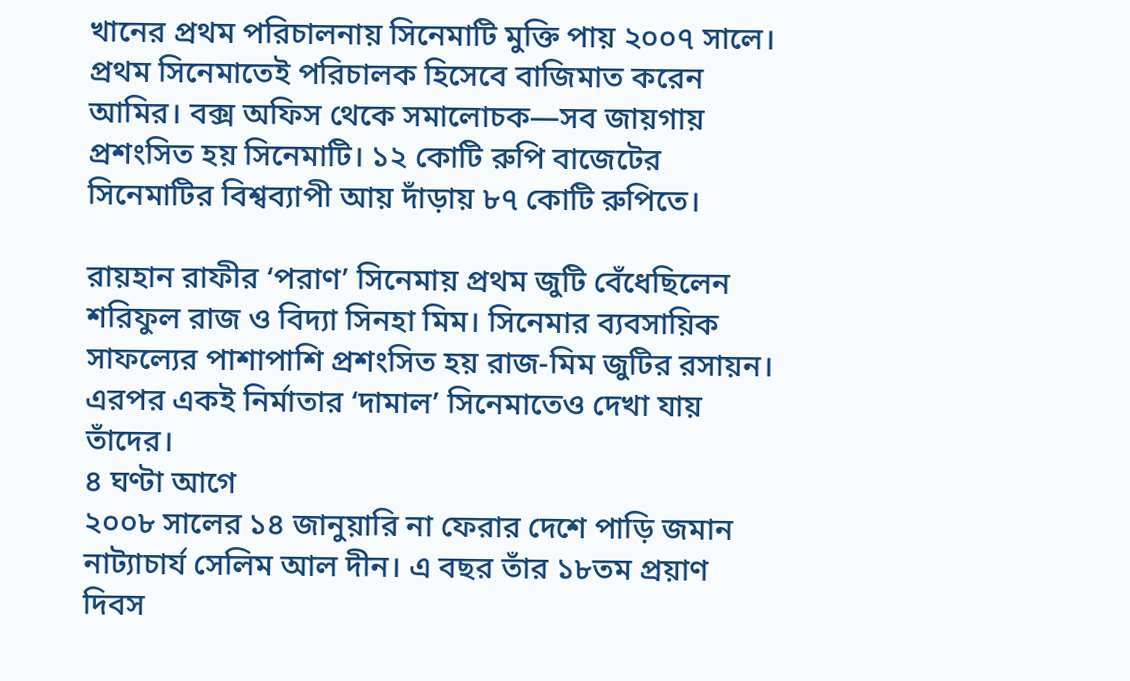খানের প্রথম পরিচালনায় সিনেমাটি মুক্তি পায় ২০০৭ সালে। প্রথম সিনেমাতেই পরিচালক হিসেবে বাজিমাত করেন আমির। বক্স অফিস থেকে সমালোচক—সব জায়গায় প্রশংসিত হয় সিনেমাটি। ১২ কোটি রুপি বাজেটের সিনেমাটির বিশ্বব্যাপী আয় দাঁড়ায় ৮৭ কোটি রুপিতে।

রায়হান রাফীর ‘পরাণ’ সিনেমায় প্রথম জুটি বেঁধেছিলেন শরিফুল রাজ ও বিদ্যা সিনহা মিম। সিনেমার ব্যবসায়িক সাফল্যের পাশাপাশি প্রশংসিত হয় রাজ-মিম জুটির রসায়ন। এরপর একই নির্মাতার ‘দামাল’ সিনেমাতেও দেখা যায় তাঁদের।
৪ ঘণ্টা আগে
২০০৮ সালের ১৪ জানুয়ারি না ফেরার দেশে পাড়ি জমান নাট্যাচার্য সেলিম আল দীন। এ বছর তাঁর ১৮তম প্রয়াণ দিবস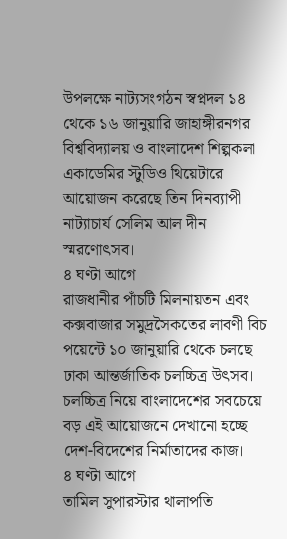উপলক্ষে নাট্যসংগঠন স্বপ্নদল ১৪ থেকে ১৬ জানুয়ারি জাহাঙ্গীরনগর বিশ্ববিদ্যালয় ও বাংলাদেশ শিল্পকলা একাডেমির স্টুডিও থিয়েটারে আয়োজন করেছে তিন দিনব্যাপী নাট্যাচার্য সেলিম আল দীন স্মরণোৎসব।
৪ ঘণ্টা আগে
রাজধানীর পাঁচটি মিলনায়তন এবং কক্সবাজার সমুদ্রসৈকতের লাবণী বিচ পয়েন্টে ১০ জানুয়ারি থেকে চলছে ঢাকা আন্তর্জাতিক চলচ্চিত্র উৎসব। চলচ্চিত্র নিয়ে বাংলাদেশের সবচেয়ে বড় এই আয়োজনে দেখানো হচ্ছে দেশ-বিদেশের নির্মাতাদের কাজ।
৪ ঘণ্টা আগে
তামিল সুপারস্টার থালাপতি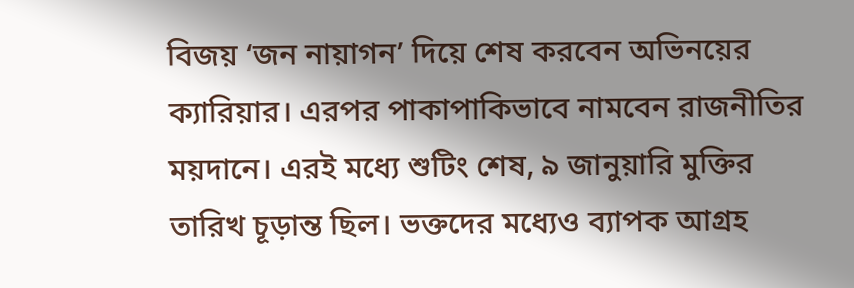বিজয় ‘জন নায়াগন’ দিয়ে শেষ করবেন অভিনয়ের ক্যারিয়ার। এরপর পাকাপাকিভাবে নামবেন রাজনীতির ময়দানে। এরই মধ্যে শুটিং শেষ, ৯ জানুয়ারি মুক্তির তারিখ চূড়ান্ত ছিল। ভক্তদের মধ্যেও ব্যাপক আগ্রহ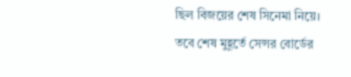ছিল বিজয়ের শেষ সিনেমা নিয়ে। তবে শেষ মুহূর্তে সেন্সর বোর্ডের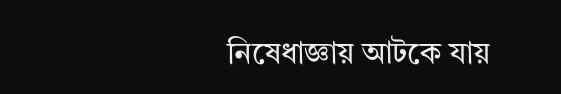নিষেধাজ্ঞায় আটকে যায়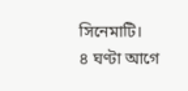সিনেমাটি।
৪ ঘণ্টা আগে